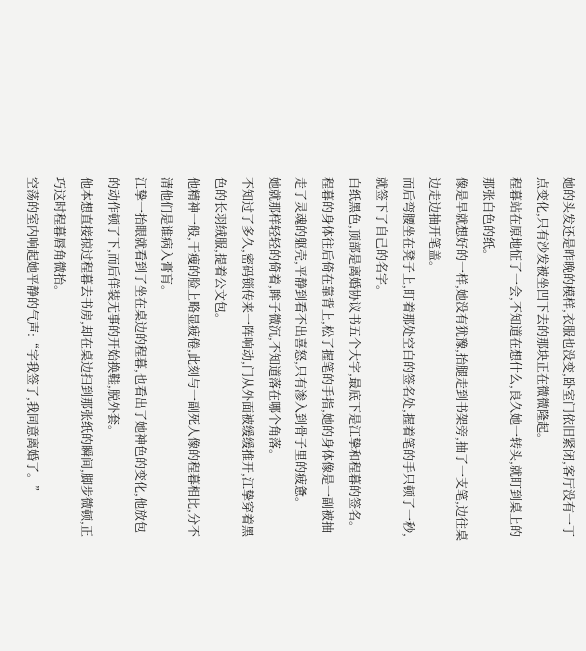她的头发还是昨晚的模样,衣服也没变,卧室门依旧紧闭,客厅没有一丁点变化,只有沙发被坐凹下去的那块正在微微隆起。
程暮站在原地怔了一会,不知道在想什么,良久她一转头,就盯到桌上的那张白色的纸。
像是早就想好的一样,她没有犹豫,抬腿走到书架旁,抽了一支笔,边往桌边走边抽开笔盖。
而后弯腰坐在凳子上,盯着那处空白的签名处,握着笔的手只顿了一秒,就签下了自己的名字。
白纸黑色,顶部是离婚协议书五个大字,最底下是江挚和程暮的签名。
程暮的身体往后倚在靠背上,松了握笔的手指,她的身体像是一副被抽走了灵魂的躯壳,平静到看不出喜怒,只有渗入到骨子里的疲惫。
她就那样轻轻的倚着,眸子微沉,不知道落在哪个角落。
不知过了多久,密码锁传来一阵响动,门从外面被缓缓推开,江挚穿着黑色的长羽绒服,提着公文包。
他精神一般,干瘦的脸上略显疲倦,此刻与一副死人像的程暮相比,分不清他们是谁病入膏肓。
江挚一抬眼就看到了坐在桌边的程暮,也看出了她神色的变化,他放包的动作顿了下,而后佯装无事的开始换鞋,脱外套。
他本想直接掠过程暮去书房,却在桌边扫到那张纸的瞬间,脚步微顿,正巧这时程暮唇角微抬。
空荡的室内响起她平静的气声:“字我签了,我同意离婚了。”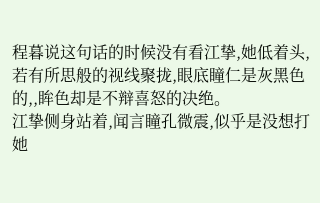程暮说这句话的时候没有看江挚,她低着头,若有所思般的视线聚拢,眼底瞳仁是灰黑色的,,眸色却是不辩喜怒的决绝。
江挚侧身站着,闻言瞳孔微震,似乎是没想打她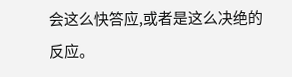会这么快答应,或者是这么决绝的反应。